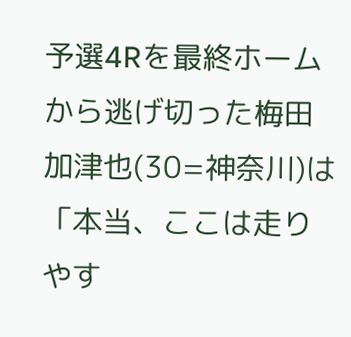予選4Rを最終ホームから逃げ切った梅田加津也(30=神奈川)は「本当、ここは走りやす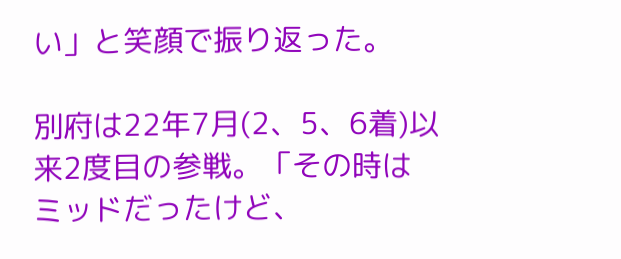い」と笑顔で振り返った。

別府は22年7月(2、5、6着)以来2度目の参戦。「その時はミッドだったけど、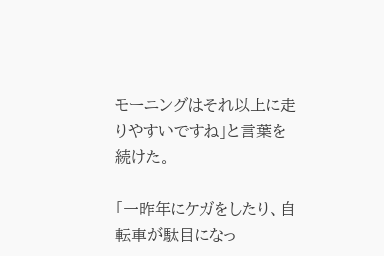モーニングはそれ以上に走りやすいですね」と言葉を続けた。

「一昨年にケガをしたり、自転車が駄目になっ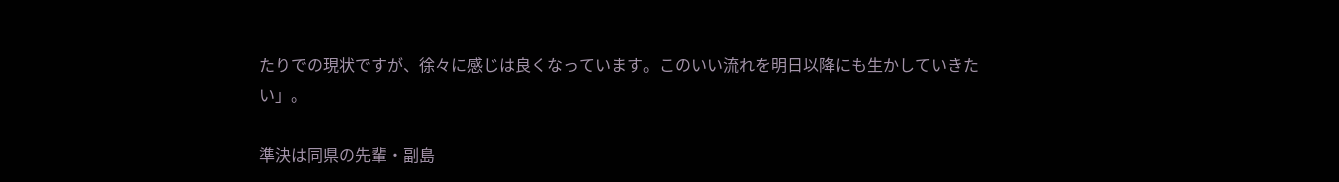たりでの現状ですが、徐々に感じは良くなっています。このいい流れを明日以降にも生かしていきたい」。

準決は同県の先輩・副島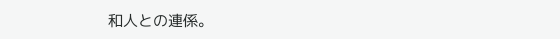和人との連係。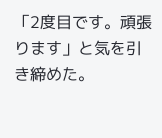「2度目です。頑張ります」と気を引き締めた。